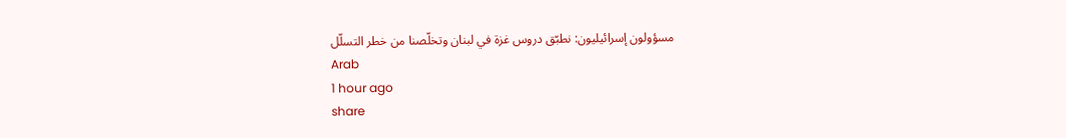مسؤولون إسرائيليون: نطبّق دروس غزة في لبنان وتخلّصنا من خطر التسلّل
Arab
1 hour ago
share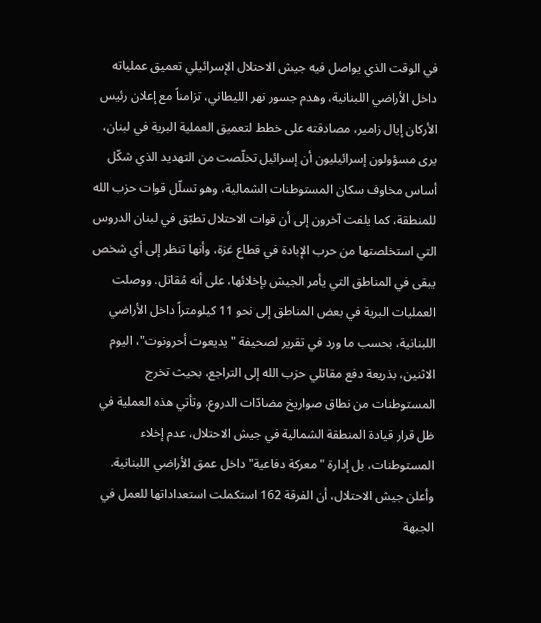في الوقت الذي يواصل فيه جيش الاحتلال الإسرائيلي تعميق عملياته داخل الأراضي اللبنانية، وهدم جسور نهر الليطاني، تزامناً مع إعلان رئيس الأركان إيال زامير، مصادقته على خطط لتعميق العملية البرية في لبنان، يرى مسؤولون إسرائيليون أن إسرائيل تخلّصت من التهديد الذي شكّل أساس مخاوف سكان المستوطنات الشمالية، وهو تسلّل قوات حزب الله للمنطقة، كما يلفت آخرون إلى أن قوات الاحتلال تطبّق في لبنان الدروس التي استخلصتها من حرب الإبادة في قطاع غزة، وأنها تنظر إلى أي شخص يبقى في المناطق التي يأمر الجيش بإخلائها، على أنه مُقاتل. ووصلت العمليات البرية في بعض المناطق إلى نحو 11 كيلومتراً داخل الأراضي اللبنانية، بحسب ما ورد في تقرير لصحيفة "يديعوت أحرونوت"، اليوم الاثنين، بذريعة دفع مقاتلي حزب الله إلى التراجع، بحيث تخرج المستوطنات من نطاق صواريخ مضادّات الدروع. وتأتي هذه العملية في ظل قرار قيادة المنطقة الشمالية في جيش الاحتلال، عدم إخلاء المستوطنات، بل إدارة "معركة دفاعية" داخل عمق الأراضي اللبنانية. وأعلن جيش الاحتلال، أن الفرقة 162 استكملت استعداداتها للعمل في الجبهة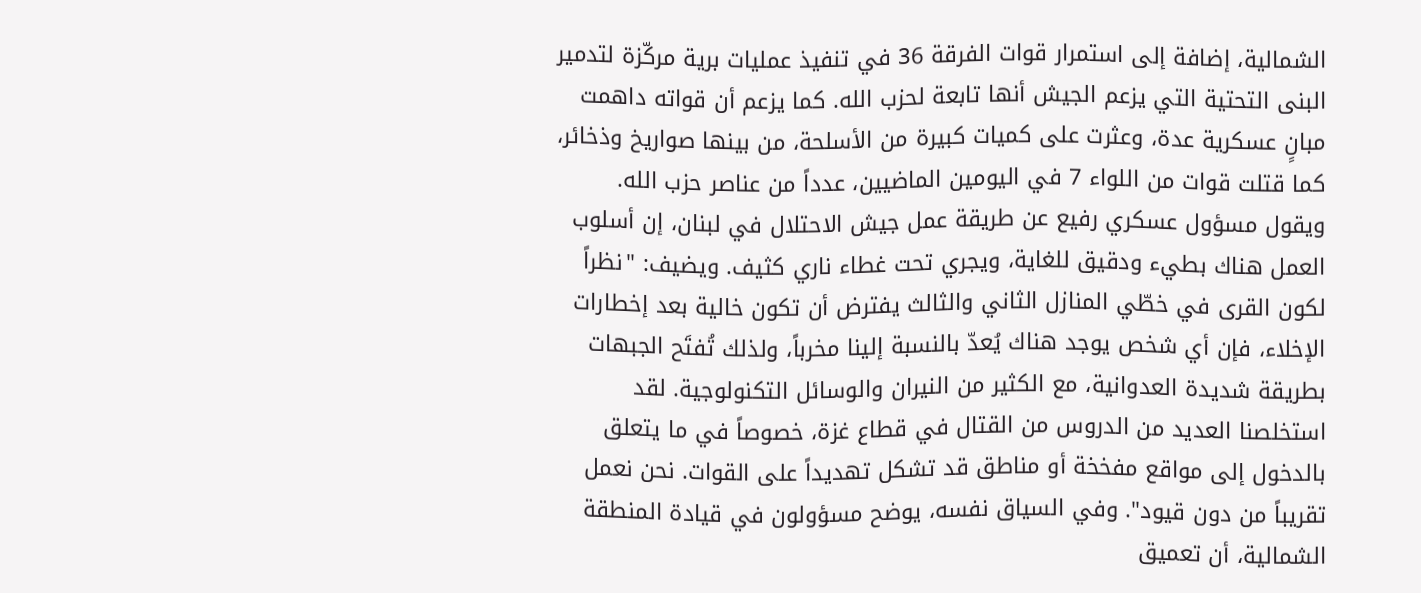الشمالية، إضافة إلى استمرار قوات الفرقة 36 في تنفيذ عمليات برية مركّزة لتدمير البنى التحتية التي يزعم الجيش أنها تابعة لحزب الله. كما يزعم أن قواته داهمت مبانٍ عسكرية عدة، وعثرت على كميات كبيرة من الأسلحة، من بينها صواريخ وذخائر، كما قتلت قوات من اللواء 7 في اليومين الماضيين، عدداً من عناصر حزب الله. ويقول مسؤول عسكري رفيع عن طريقة عمل جيش الاحتلال في لبنان، إن أسلوب العمل هناك بطيء ودقيق للغاية، ويجري تحت غطاء ناري كثيف. ويضيف: "نظراً لكون القرى في خطّي المنازل الثاني والثالث يفترض أن تكون خالية بعد إخطارات الإخلاء، فإن أي شخص يوجد هناك يُعدّ بالنسبة إلينا مخرباً، ولذلك تُفتَح الجبهات بطريقة شديدة العدوانية، مع الكثير من النيران والوسائل التكنولوجية. لقد استخلصنا العديد من الدروس من القتال في قطاع غزة، خصوصاً في ما يتعلق بالدخول إلى مواقع مفخخة أو مناطق قد تشكل تهديداً على القوات. نحن نعمل تقريباً من دون قيود". وفي السياق نفسه، يوضح مسؤولون في قيادة المنطقة الشمالية، أن تعميق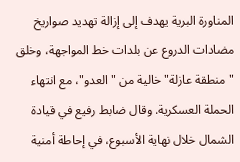المناورة البرية يهدف إلى إزالة تهديد صواريخ مضادات الدروع عن بلدات خط المواجهة، وخلق "منطقة عازلة" خالية من "العدو"، مع انتهاء الحملة العسكرية. وقال ضابط رفيع في قيادة الشمال خلال نهاية الأسبوع، في إحاطة أمنية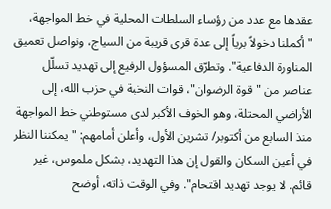عقدها مع عدد من رؤساء السلطات المحلية في خط المواجهة، "أكملنا دخولاً برياً إلى عدة قرى قريبة من السياج، ونواصل تعميق المناورة الدفاعية". وتطرّق المسؤول الرفيع إلى تهديد تسلّل عناصر من "قوة الرضوان"، قوات النخبة في حزب الله، إلى الأراضي المحتلة، وهو الخوف الأكبر لدى مستوطني خط المواجهة منذ السابع من أكتوبر/ تشرين الأول، وأعلن أمامهم: "يمكننا النظر في أعين السكان والقول إن هذا التهديد، بشكل ملموس، غير قائم. لا يوجد تهديد اقتحام". وفي الوقت ذاته، أوضح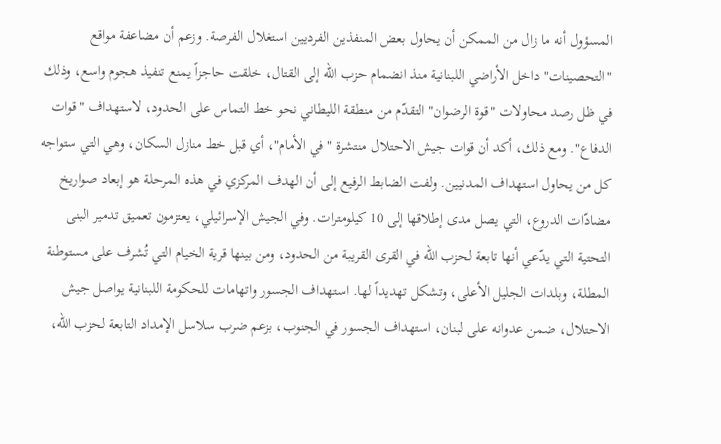المسؤول أنه ما زال من الممكن أن يحاول بعض المنفذين الفرديين استغلال الفرصة. وزعم أن مضاعفة مواقع "التحصينات" داخل الأراضي اللبنانية منذ انضمام حزب الله إلى القتال، خلقت حاجزاً يمنع تنفيذ هجوم واسع، وذلك في ظل رصد محاولات "قوة الرضوان" التقدّم من منطقة الليطاني نحو خط التماس على الحدود، لاستهداف "قوات الدفاع". ومع ذلك، أكد أن قوات جيش الاحتلال منتشرة "في الأمام"، أي قبل خط منازل السكان، وهي التي ستواجه كل من يحاول استهداف المدنيين. ولفت الضابط الرفيع إلى أن الهدف المركزي في هذه المرحلة هو إبعاد صواريخ مضادّات الدروع، التي يصل مدى إطلاقها إلى 10 كيلومترات. وفي الجيش الإسرائيلي، يعتزمون تعميق تدمير البنى التحتية التي يدّعي أنها تابعة لحزب الله في القرى القريبة من الحدود، ومن بينها قرية الخيام التي تُشرف على مستوطنة المطلة، وبلدات الجليل الأعلى، وتشكل تهديداً لها. استهداف الجسور واتهامات للحكومة اللبنانية يواصل جيش الاحتلال، ضمن عدوانه على لبنان، استهداف الجسور في الجنوب، بزعم ضرب سلاسل الإمداد التابعة لحزب الله،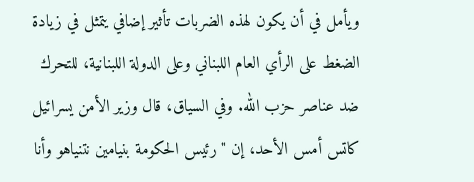ويأمل في أن يكون لهذه الضربات تأثير إضافي يتمثل في زيادة الضغط على الرأي العام اللبناني وعلى الدولة اللبنانية، للتحرك ضد عناصر حزب الله. وفي السياق، قال وزير الأمن يسرائيل كاتس أمس الأحد، إن "رئيس الحكومة بنيامين نتنياهو وأنا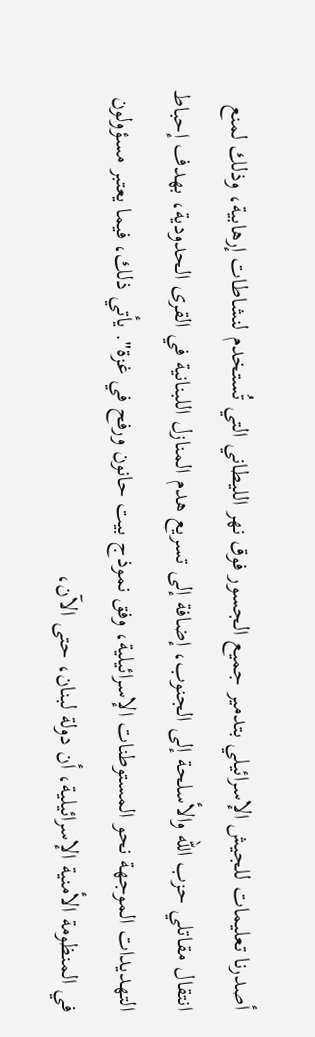أصدرنا تعليمات للجيش الإسرائيلي بتدمير جميع الجسور فوق نهر الليطاني التي تُستخدم لنشاطات إرهابية، وذلك لمنع انتقال مقاتلي حزب الله والأسلحة إلى الجنوب، إضافة إلى تسريع هدم المنازل اللبنانية في القرى الحدودية، بهدف إحباط التهديدات الموجهة نحو المستوطنات الإسرائيلية، وفق نموذج بيت حانون ورفح في غزة". يأتي ذلك، فيما يعتبر مسؤولون في المنظومة الأمنية الإسرائيلية، أن دولة لبنان، حتى الآن،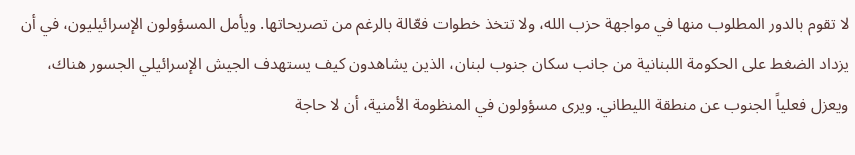لا تقوم بالدور المطلوب منها في مواجهة حزب الله، ولا تتخذ خطوات فعّالة بالرغم من تصريحاتها. ويأمل المسؤولون الإسرائيليون، في أن يزداد الضغط على الحكومة اللبنانية من جانب سكان جنوب لبنان، الذين يشاهدون كيف يستهدف الجيش الإسرائيلي الجسور هناك، ويعزل فعلياً الجنوب عن منطقة الليطاني. ويرى مسؤولون في المنظومة الأمنية، أن لا حاجة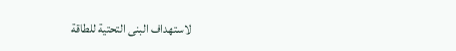لاستهداف البنى التحتية للطاقة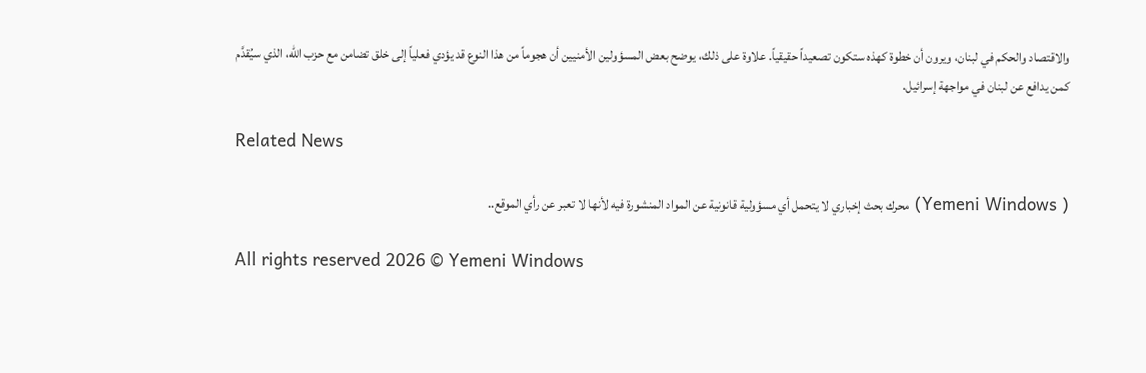والاقتصاد والحكم في لبنان، ويرون أن خطوة كهذه ستكون تصعيداً حقيقياً. علاوة على ذلك، يوضح بعض المسؤولين الأمنيين أن هجوماً من هذا النوع قد يؤدي فعلياً إلى خلق تضامن مع حزب الله، الذي سيُقدَّم كمن يدافع عن لبنان في مواجهة إسرائيل.

Related News

( Yemeni Windows) محرك بحث إخباري لا يتحمل أي مسؤولية قانونية عن المواد المنشورة فيه لأنها لا تعبر عن رأي الموقع..

All rights reserved 2026 © Yemeni Windows